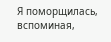Я поморщилась, вспоминая,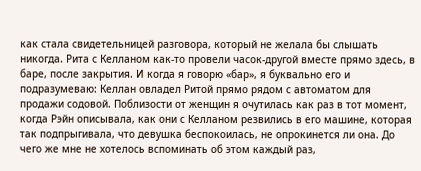как стала свидетельницей разговора, который не желала бы слышать никогда. Рита с Келланом как-то провели часок-другой вместе прямо здесь, в баре, после закрытия. И когда я говорю «бар», я буквально его и подразумеваю: Келлан овладел Ритой прямо рядом с автоматом для продажи содовой. Поблизости от женщин я очутилась как раз в тот момент, когда Рэйн описывала, как они с Келланом резвились в его машине, которая так подпрыгивала, что девушка беспокоилась, не опрокинется ли она. До чего же мне не хотелось вспоминать об этом каждый раз,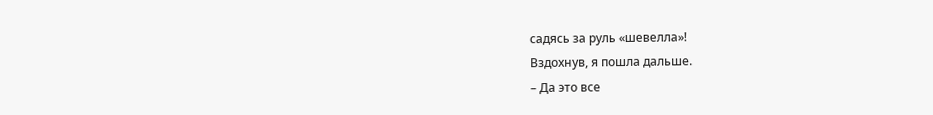садясь за руль «шевелла»!
Вздохнув, я пошла дальше.
– Да это все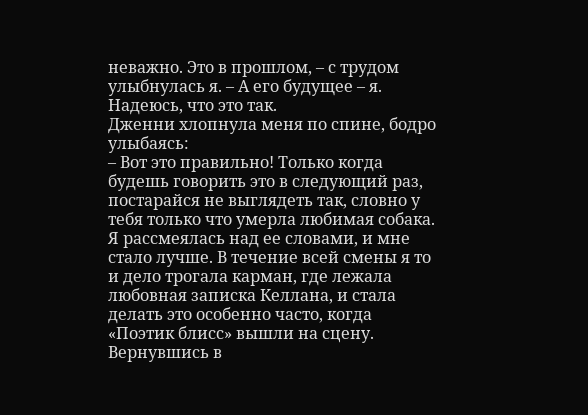неважно. Это в прошлом, – с трудом улыбнулась я. – А его будущее – я.
Надеюсь, что это так.
Дженни хлопнула меня по спине, бодро улыбаясь:
– Вот это правильно! Только когда будешь говорить это в следующий раз, постарайся не выглядеть так, словно у тебя только что умерла любимая собака.
Я рассмеялась над ее словами, и мне стало лучше. В течение всей смены я то и дело трогала карман, где лежала любовная записка Келлана, и стала делать это особенно часто, когда «Поэтик блисс» вышли на сцену.
Вернувшись в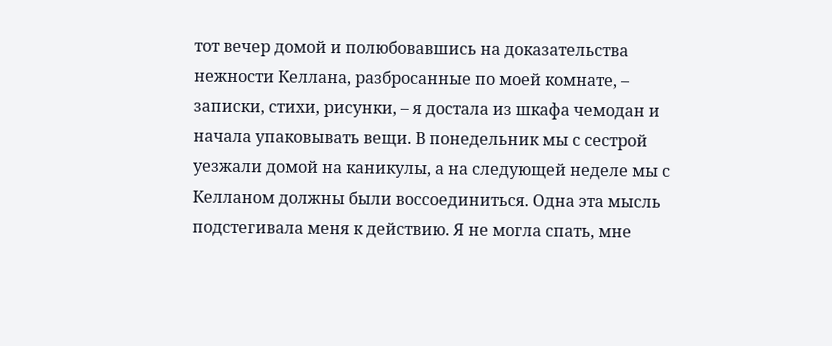тот вечер домой и полюбовавшись на доказательства нежности Келлана, разбросанные по моей комнате, – записки, стихи, рисунки, – я достала из шкафа чемодан и начала упаковывать вещи. В понедельник мы с сестрой уезжали домой на каникулы, а на следующей неделе мы с Келланом должны были воссоединиться. Одна эта мысль подстегивала меня к действию. Я не могла спать, мне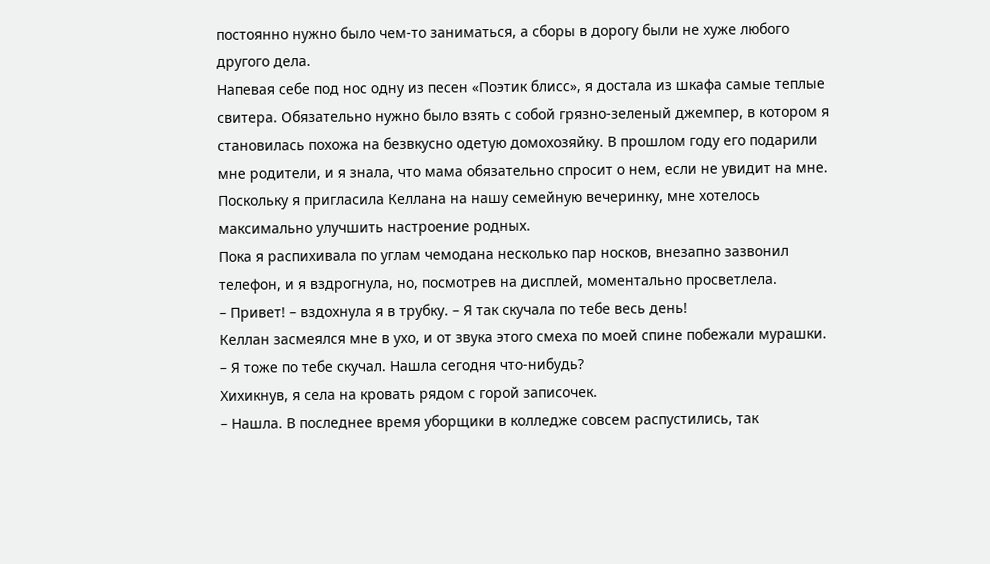постоянно нужно было чем-то заниматься, а сборы в дорогу были не хуже любого другого дела.
Напевая себе под нос одну из песен «Поэтик блисс», я достала из шкафа самые теплые свитера. Обязательно нужно было взять с собой грязно-зеленый джемпер, в котором я становилась похожа на безвкусно одетую домохозяйку. В прошлом году его подарили мне родители, и я знала, что мама обязательно спросит о нем, если не увидит на мне. Поскольку я пригласила Келлана на нашу семейную вечеринку, мне хотелось максимально улучшить настроение родных.
Пока я распихивала по углам чемодана несколько пар носков, внезапно зазвонил телефон, и я вздрогнула, но, посмотрев на дисплей, моментально просветлела.
– Привет! – вздохнула я в трубку. – Я так скучала по тебе весь день!
Келлан засмеялся мне в ухо, и от звука этого смеха по моей спине побежали мурашки.
– Я тоже по тебе скучал. Нашла сегодня что-нибудь?
Хихикнув, я села на кровать рядом с горой записочек.
– Нашла. В последнее время уборщики в колледже совсем распустились, так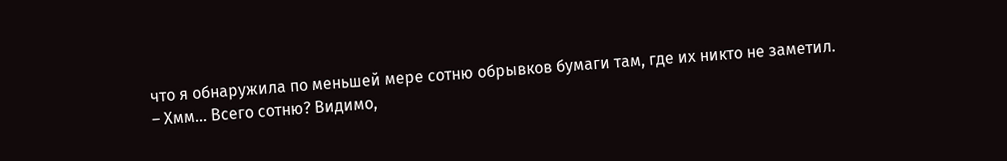что я обнаружила по меньшей мере сотню обрывков бумаги там, где их никто не заметил.
– Хмм… Всего сотню? Видимо,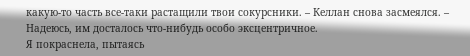какую-то часть все-таки растащили твои сокурсники. – Келлан снова засмеялся. – Надеюсь, им досталось что-нибудь особо эксцентричное.
Я покраснела, пытаясь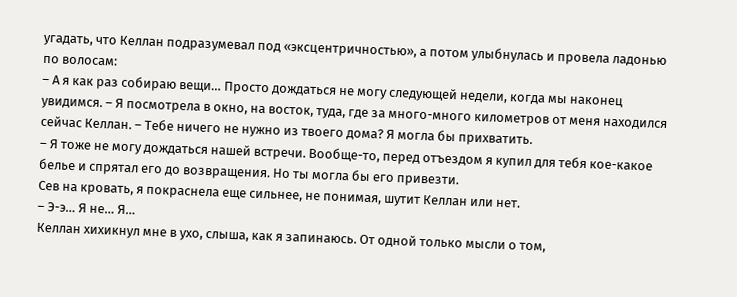угадать, что Келлан подразумевал под «эксцентричностью», а потом улыбнулась и провела ладонью по волосам:
– А я как раз собираю вещи… Просто дождаться не могу следующей недели, когда мы наконец увидимся. – Я посмотрела в окно, на восток, туда, где за много-много километров от меня находился сейчас Келлан. – Тебе ничего не нужно из твоего дома? Я могла бы прихватить.
– Я тоже не могу дождаться нашей встречи. Вообще-то, перед отъездом я купил для тебя кое-какое белье и спрятал его до возвращения. Но ты могла бы его привезти.
Сев на кровать, я покраснела еще сильнее, не понимая, шутит Келлан или нет.
– Э-э… Я не… Я…
Келлан хихикнул мне в ухо, слыша, как я запинаюсь. От одной только мысли о том,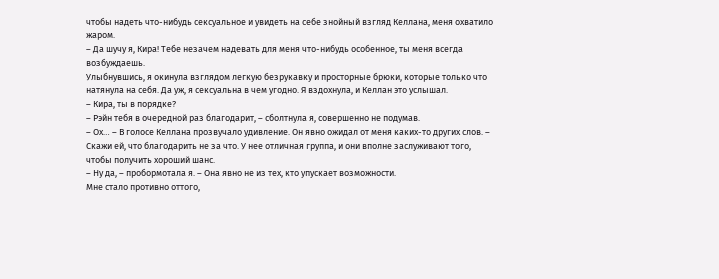чтобы надеть что-нибудь сексуальное и увидеть на себе знойный взгляд Келлана, меня охватило жаром.
– Да шучу я, Кира! Тебе незачем надевать для меня что-нибудь особенное, ты меня всегда возбуждаешь.
Улыбнувшись, я окинула взглядом легкую безрукавку и просторные брюки, которые только что натянула на себя. Да уж, я сексуальна в чем угодно. Я вздохнула, и Келлан это услышал.
– Кира, ты в порядке?
– Рэйн тебя в очередной раз благодарит, – сболтнула я, совершенно не подумав.
– Ох… – В голосе Келлана прозвучало удивление. Он явно ожидал от меня каких-то других слов. – Скажи ей, что благодарить не за что. У нее отличная группа, и они вполне заслуживают того, чтобы получить хороший шанс.
– Ну да, – пробормотала я. – Она явно не из тех, кто упускает возможности.
Мне стало противно оттого,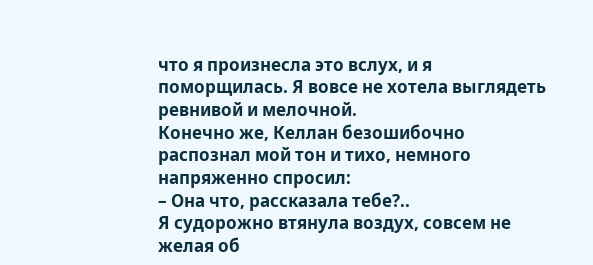что я произнесла это вслух, и я поморщилась. Я вовсе не хотела выглядеть ревнивой и мелочной.
Конечно же, Келлан безошибочно распознал мой тон и тихо, немного напряженно спросил:
– Она что, рассказала тебе?..
Я судорожно втянула воздух, совсем не желая об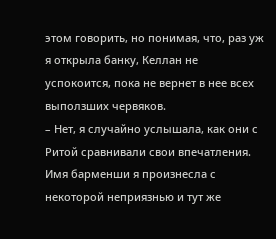этом говорить, но понимая, что, раз уж я открыла банку, Келлан не успокоится, пока не вернет в нее всех выползших червяков.
– Нет, я случайно услышала, как они с Ритой сравнивали свои впечатления.
Имя барменши я произнесла с некоторой неприязнью и тут же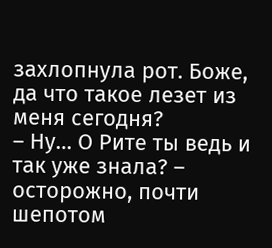захлопнула рот. Боже, да что такое лезет из меня сегодня?
– Ну… О Рите ты ведь и так уже знала? – осторожно, почти шепотом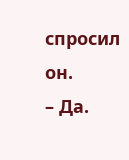спросил он.
– Да.